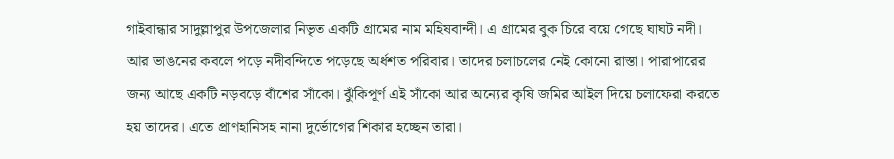গাইবান্ধার সাদুল্লাপুর উপজেলার নিভৃত একটি গ্রামের নাম মহিষবান্দী। এ গ্রামের বুক চিরে বয়ে গেছে ঘাঘট নদী। আর ভাঙনের কবলে পড়ে নদীবন্দিতে পড়েছে অর্ধশত পরিবার। তাদের চলাচলের নেই কোনো রাস্তা। পারাপারের জন্য আছে একটি নড়বড়ে বাঁশের সাঁকো। ঝুঁকিপূর্ণ এই সাঁকো আর অন্যের কৃষি জমির আইল দিয়ে চলাফেরা করতে হয় তাদের। এতে প্রাণহানিসহ নানা দুর্ভোগের শিকার হচ্ছেন তারা।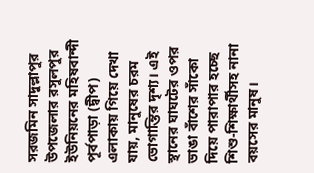সরজমিন সাদুল্লাপুর উপজেলার রসুলপুর ইউনিয়নের মহিষবান্দী পূর্বপাড়া (দ্বীপ) এলাকায় গিয়ে দেখা যায়, মানুষের চরম ভোগান্তির দৃশ্য। এই স্থানের ঘাঘটের ওপর ভাঙা বাঁশের সাঁকো দিয়ে পারাপার হচ্ছে শিশু-শিক্ষার্থীসহ নানা বয়সের মানুষ।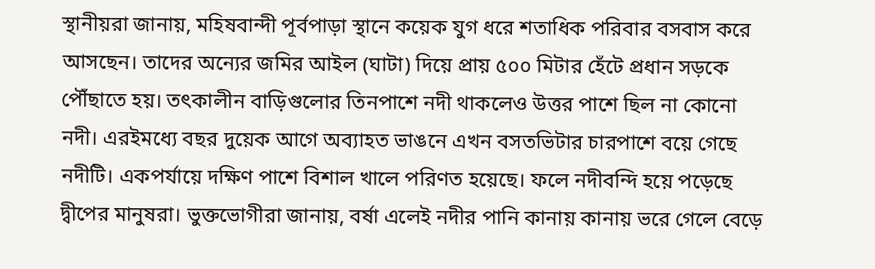স্থানীয়রা জানায়, মহিষবান্দী পূর্বপাড়া স্থানে কয়েক যুগ ধরে শতাধিক পরিবার বসবাস করে আসছেন। তাদের অন্যের জমির আইল (ঘাটা) দিয়ে প্রায় ৫০০ মিটার হেঁটে প্রধান সড়কে পৌঁছাতে হয়। তৎকালীন বাড়িগুলোর তিনপাশে নদী থাকলেও উত্তর পাশে ছিল না কোনো নদী। এরইমধ্যে বছর দুয়েক আগে অব্যাহত ভাঙনে এখন বসতভিটার চারপাশে বয়ে গেছে নদীটি। একপর্যায়ে দক্ষিণ পাশে বিশাল খালে পরিণত হয়েছে। ফলে নদীবন্দি হয়ে পড়েছে দ্বীপের মানুষরা। ভুক্তভোগীরা জানায়, বর্ষা এলেই নদীর পানি কানায় কানায় ভরে গেলে বেড়ে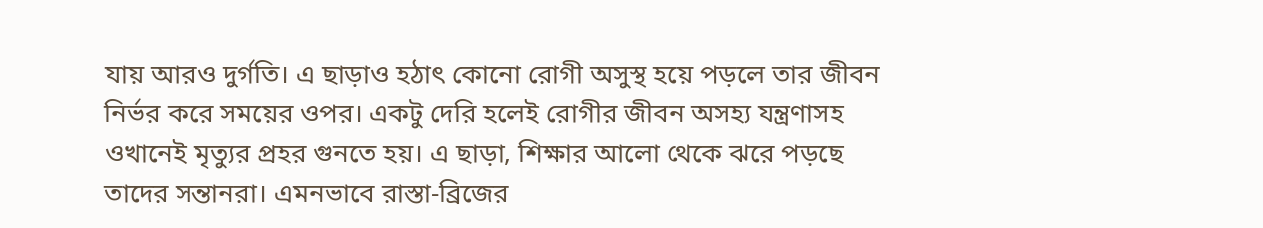যায় আরও দুর্গতি। এ ছাড়াও হঠাৎ কোনো রোগী অসুস্থ হয়ে পড়লে তার জীবন নির্ভর করে সময়ের ওপর। একটু দেরি হলেই রোগীর জীবন অসহ্য যন্ত্রণাসহ ওখানেই মৃত্যুর প্রহর গুনতে হয়। এ ছাড়া, শিক্ষার আলো থেকে ঝরে পড়ছে তাদের সন্তানরা। এমনভাবে রাস্তা-ব্রিজের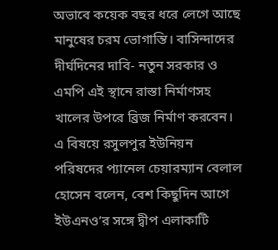অভাবে কয়েক বছর ধরে লেগে আছে মানুষের চরম ভোগান্তি। বাসিন্দাদের দীর্ঘদিনের দাবি- নতুন সরকার ও এমপি এই স্থানে রাস্তা নির্মাণসহ খালের উপরে ব্রিজ নির্মাণ করবেন। এ বিষয়ে রসুলপুর ইউনিয়ন পরিষদের প্যানেল চেয়ারম্যান বেলাল হোসেন বলেন, বেশ কিছুদিন আগে ইউএনও’র সঙ্গে দ্বীপ এলাকাটি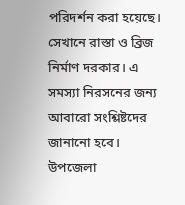পরিদর্শন করা হয়েছে। সেখানে রাস্তা ও ব্রিজ নির্মাণ দরকার। এ সমস্যা নিরসনের জন্য আবারো সংশ্লিষ্টদের জানানো হবে। উপজেলা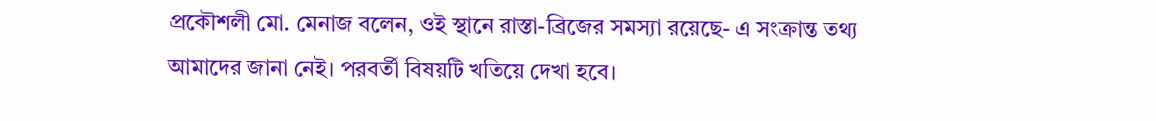প্রকৌশলী মো. মেনাজ বলেন, ওই স্থানে রাস্তা-ব্রিজের সমস্যা রয়েছে- এ সংক্রান্ত তথ্য আমাদের জানা নেই। পরবর্তী বিষয়টি খতিয়ে দেখা হবে।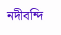নদীবন্দি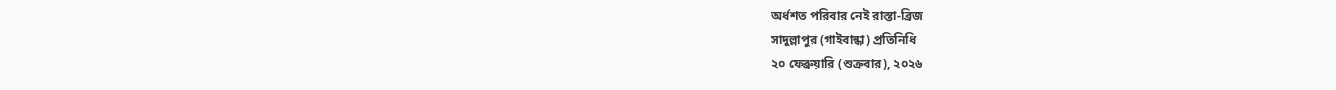অর্ধশত পরিবার নেই রাস্তা-ব্রিজ
সাদুল্লাপুর (গাইবান্ধা) প্রতিনিধি
২০ ফেব্রুয়ারি (শুক্রবার), ২০২৬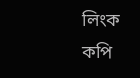লিংক কপি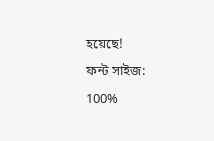হয়েছে!
ফন্ট সাইজ:
100%